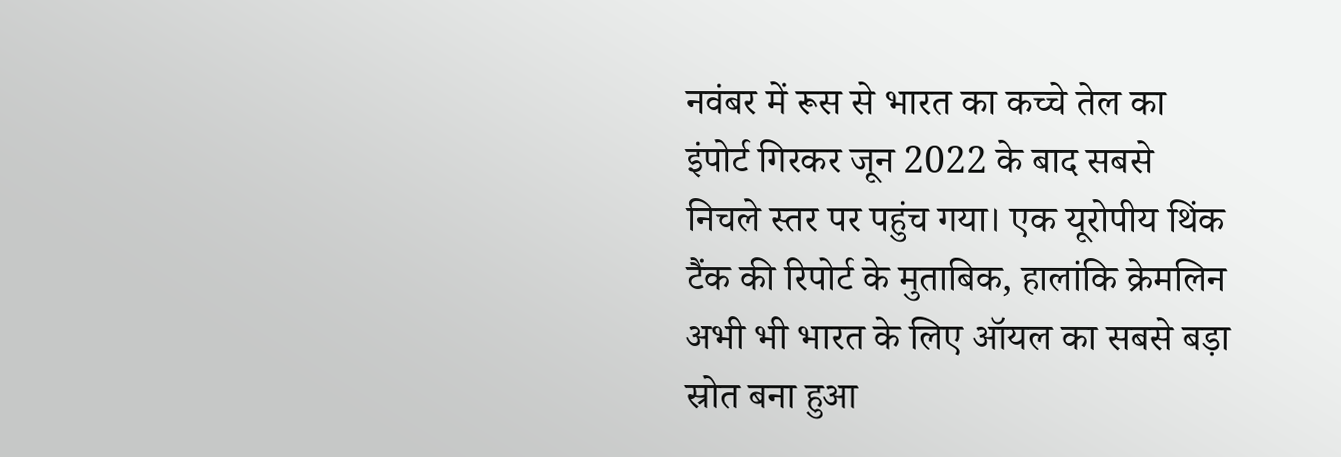नवंबर में रूस से भारत का कच्चे तेल का इंपोर्ट गिरकर जून 2022 के बाद सबसे निचले स्तर पर पहुंच गया। एक यूरोपीय थिंक टैंक की रिपोर्ट के मुताबिक, हालांकि क्रेमलिन अभी भी भारत के लिए ऑयल का सबसे बड़ा स्रोत बना हुआ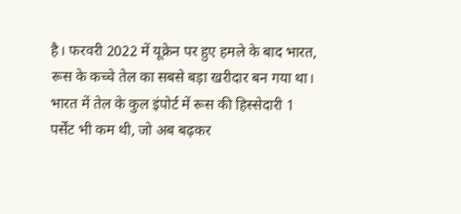है। फरवरी 2022 में यूक्रेन पर हुए हमले के बाद भारत, रूस के कच्चे तेल का सबसे बड़ा खरीदार बन गया था। भारत में तेल के कुल इंपोर्ट में रूस की हिस्सेदारी 1 पर्सेंट भी कम थी, जो अब बढ़कर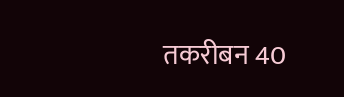तकरीबन 40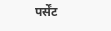पर्सेंट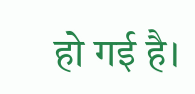हो गई है।